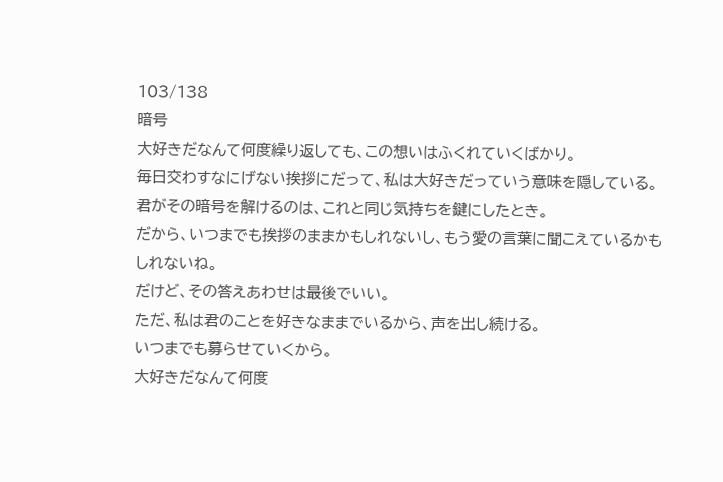103/138
暗号
大好きだなんて何度繰り返しても、この想いはふくれていくばかり。
毎日交わすなにげない挨拶にだって、私は大好きだっていう意味を隠している。
君がその暗号を解けるのは、これと同じ気持ちを鍵にしたとき。
だから、いつまでも挨拶のままかもしれないし、もう愛の言葉に聞こえているかもしれないね。
だけど、その答えあわせは最後でいい。
ただ、私は君のことを好きなままでいるから、声を出し続ける。
いつまでも募らせていくから。
大好きだなんて何度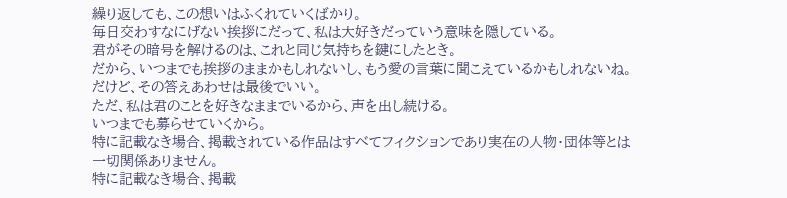繰り返しても、この想いはふくれていくばかり。
毎日交わすなにげない挨拶にだって、私は大好きだっていう意味を隠している。
君がその暗号を解けるのは、これと同じ気持ちを鍵にしたとき。
だから、いつまでも挨拶のままかもしれないし、もう愛の言葉に聞こえているかもしれないね。
だけど、その答えあわせは最後でいい。
ただ、私は君のことを好きなままでいるから、声を出し続ける。
いつまでも募らせていくから。
特に記載なき場合、掲載されている作品はすべてフィクションであり実在の人物・団体等とは一切関係ありません。
特に記載なき場合、掲載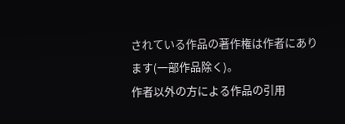されている作品の著作権は作者にあります(一部作品除く)。
作者以外の方による作品の引用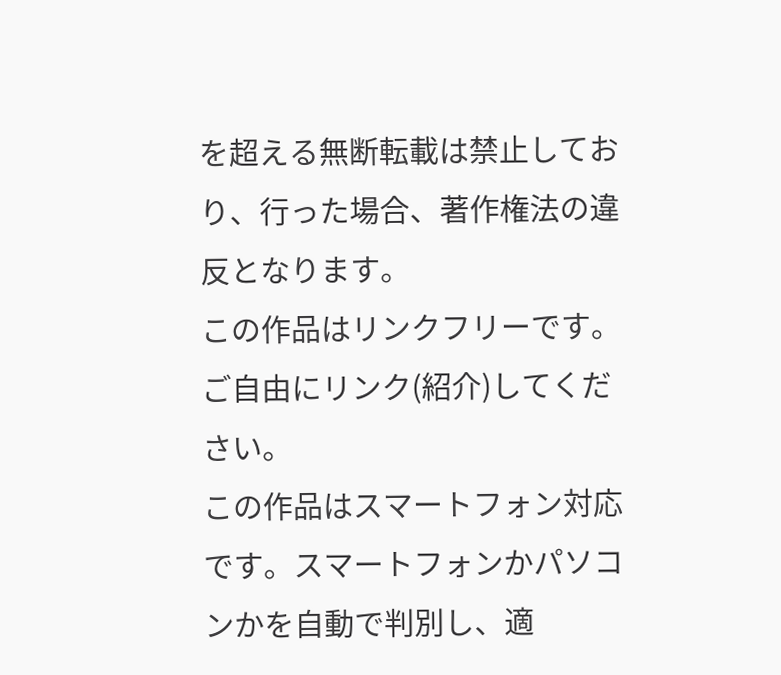を超える無断転載は禁止しており、行った場合、著作権法の違反となります。
この作品はリンクフリーです。ご自由にリンク(紹介)してください。
この作品はスマートフォン対応です。スマートフォンかパソコンかを自動で判別し、適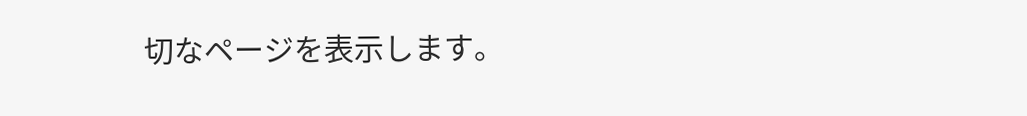切なページを表示します。